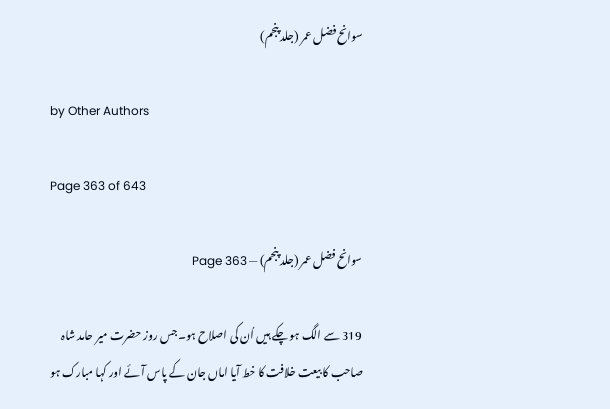سوانح فضل عمر (جلد پنجم)

by Other Authors

Page 363 of 643

سوانح فضل عمر (جلد پنجم) — Page 363

319 سے الگ ہو چکے ہیں اُن کی اصلاح ہو۔جس روز حضرت میر حامد شاہ صاحب کا بیعت خلافت کا خط آیا اماں جان کے پاس آئے اور کہا مبارک ہو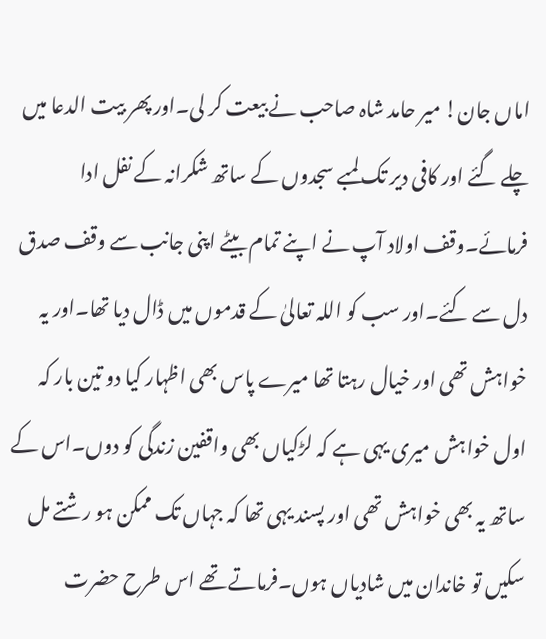اماں جان! میر حامد شاہ صاحب نے بیعت کر لی۔اور پھر بیت الدعا میں چلے گئے اور کافی دیر تک لمبے سجدوں کے ساتھ شکرانہ کے نفل ادا فرمائے۔وقف اولاد آپ نے اپنے تمام بیٹے اپنی جانب سے وقف صدق دل سے کئے۔اور سب کو اللہ تعالیٰ کے قدموں میں ڈال دیا تھا۔اور یہ خواہش تھی اور خیال رہتا تھا میرے پاس بھی اظہار کیا دو تین بار کہ اول خواہش میری یہی ہے کہ لڑکیاں بھی واقفین زندگی کو دوں۔اس کے ساتھ یہ بھی خواہش تھی اور پسند یہی تھا کہ جہاں تک ممکن ہو رشتے مل سکیں تو خاندان میں شادیاں ہوں۔فرماتے تھے اس طرح حضرت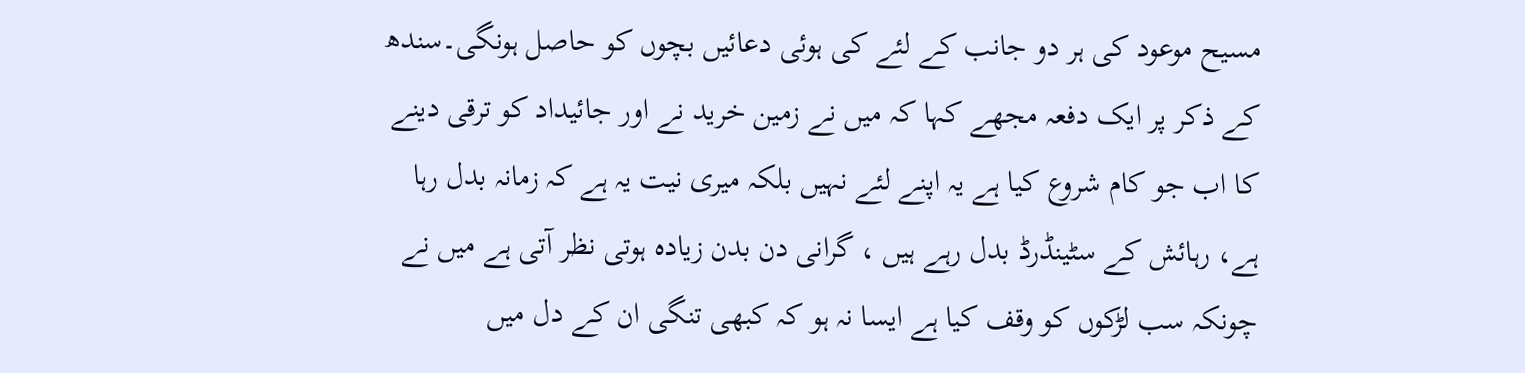مسیح موعود کی ہر دو جانب کے لئے کی ہوئی دعائیں بچوں کو حاصل ہونگی۔سندھ کے ذکر پر ایک دفعہ مجھے کہا کہ میں نے زمین خرید نے اور جائیداد کو ترقی دینے کا اب جو کام شروع کیا ہے یہ اپنے لئے نہیں بلکہ میری نیت یہ ہے کہ زمانہ بدل رہا ہے، رہائش کے سٹینڈرڈ بدل رہے ہیں ، گرانی دن بدن زیادہ ہوتی نظر آتی ہے میں نے چونکہ سب لڑکوں کو وقف کیا ہے ایسا نہ ہو کہ کبھی تنگی ان کے دل میں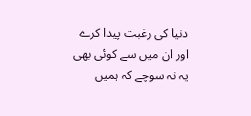دنیا کی رغبت پیدا کرے اور ان میں سے کوئی بھی یہ نہ سوچے کہ ہمیں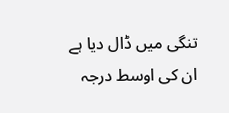تنگی میں ڈال دیا ہے ان کی اوسط درجہ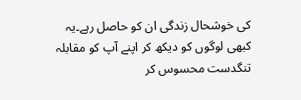کی خوشحال زندگی ان کو حاصل رہے۔یہ کبھی لوگوں کو دیکھ کر اپنے آپ کو مقابلہ تنگدست محسوس کر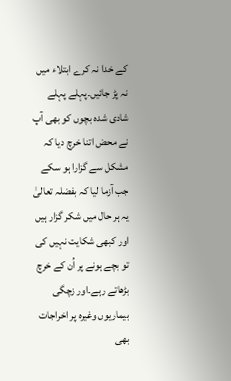کے خدا نہ کرے ابتلاء میں نہ پڑ جائیں۔پہلے پہلے شادی شدہ بچوں کو بھی آپ نے محض اتنا خرچ دیا کہ مشکل سے گزارا ہو سکے جب آزما لیا کہ بفضلہ تعالیٰ یہ ہر حال میں شکر گزار ہیں اور کبھی شکایت نہیں کی تو بچے ہونے پر اُن کے خرچ بڑھاتے رہے۔اور زچگی بیماریوں وغیرہ پر اخراجات بھی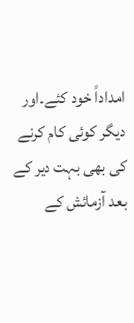امداداً خود کئے۔اور دیگر کوئی کام کرنے کی بھی بہت دیر کے بعد آزمائش کے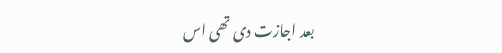بعد اجازت دی تھی اس